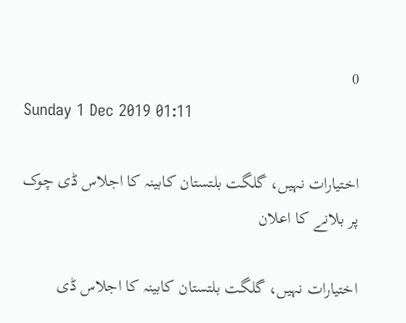0
Sunday 1 Dec 2019 01:11

اختیارات نہیں، گلگت بلتستان کابینہ کا اجلاس ڈی چوک پر بلانے کا اعلان

اختیارات نہیں، گلگت بلتستان کابینہ کا اجلاس ڈی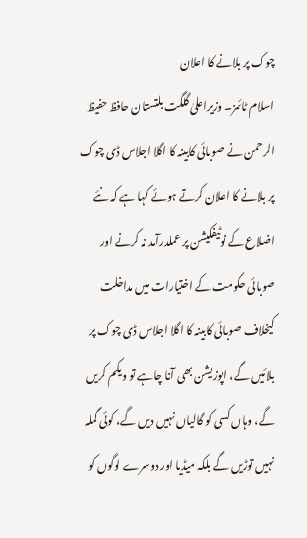چوک پر بلانے کا اعلان
اسلام ٹائمز۔ وزیراعلیٰ گلگت بلتستان حافظ حفیظ الرحمن نے صوبائی کابینہ کا اگلا اجلاس ڈی چوک پر بلانے کا اعلان کرتے ہوئے کہا ہے کہ نئے اضلاع کے نوٹیفکیشن پر عملدرآمد نہ کرنے اور صوبائی حکومت کے اختیارات میں مداخلت کیخلاف صوبائی کابینہ کا اگلا اجلاس ڈی چوک پر بلائیں گے، اپوزیشن بھی آنا چاہے تو ویکم کریں گے، وہاں کسی کو گالیاں نہیں دیں گے، کوئی گملہ نہیں توڑیں گے بلکہ میڈیا اور دوسرے لوگوں کو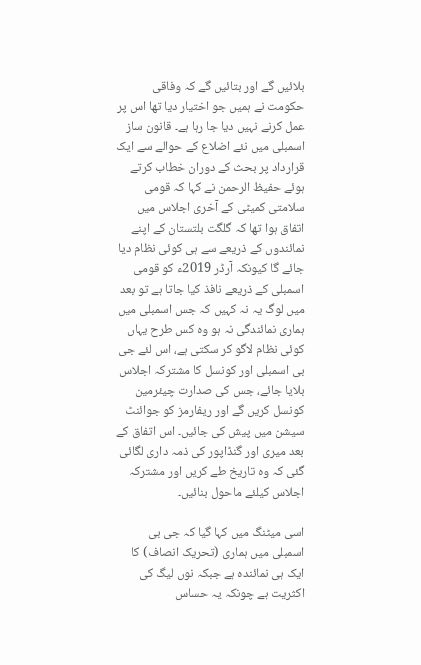بلائیں گے اور بتائیں گے کہ وفاقی حکومت نے ہمیں جو اختیار دیا تھا اس پر عمل کرنے نہیں دیا جا رہا ہے۔ قانون ساز اسمبلی میں نئے اضلاع کے حوالے سے ایک قرارداد پر بحث کے دوران خطاب کرتے ہوئے حفیظ الرحمن نے کہا کہ قومی سلامتی کمیٹی کے آخری اجلاس میں اتفاق ہوا تھا کہ گلگت بلتستان کے اپنے نمائندوں کے ذریعے سے ہی کوئی نظام دیا جائے گا کیونکہ آرڈر 2019ء کو قومی اسمبلی کے ذریعے نافذ کیا جاتا ہے تو بعد میں لوگ یہ نہ کہیں کہ جس اسمبلی میں ہماری نمائندگی نہ ہو وہ کس طرح یہاں کوئی نظام لاگو کر سکتی ہے، اس لئے جی بی اسمبلی اور کونسل کا مشترکہ اجلاس بلایا جائے، جس کی صدارت چیئرمین کونسل کریں گے اور ریفارمز کو جوائنٹ سیشن میں پیش کی جائیں۔ اس اتفاق کے بعد میری اور گنڈاپور کی ذمہ داری لگائی گئی کہ وہ تاریخ طے کریں اور مشترکہ اجلاس کیلئے ماحول بنائیں۔

اسی میٹنگ میں کہا گیا کہ جی بی اسمبلی میں ہماری (تحریک انصاف) کا ایک ہی نمائندہ ہے جبکہ نوں لیگ کی اکثریت ہے چونکہ یہ حساس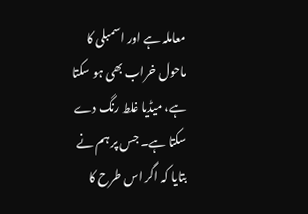معاملہ ہے اور اسمبلی کا ماحول خراب بھی ہو سکتا ہے، میڈیا غلط رنگ دے سکتا ہے۔ جس پر ہم نے بتایا کہ اگر اس طرح کا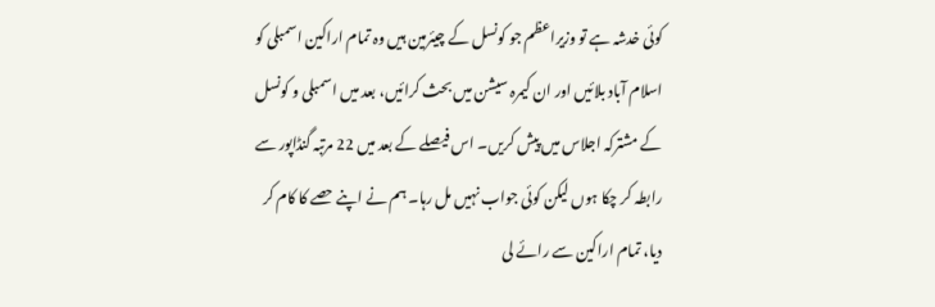کوئی خدشہ ہے تو وزیراعظم جو کونسل کے چیئرمین ہیں وہ تمام اراکین اسمبلی کو اسلام آباد بلائیں اور ان کیمرہ سیشن میں بحث کرائیں، بعد میں اسمبلی و کونسل کے مشترکہ اجلاس میں پیش کریں۔ اس فیصلے کے بعد میں 22 مرتبہ گنڈاپور سے رابطہ کر چکا ہوں لیکن کوئی جواب نہیں مل رہا۔ ہم نے اپنے حصے کا کام کر دیا، تمام اراکین سے رائے لی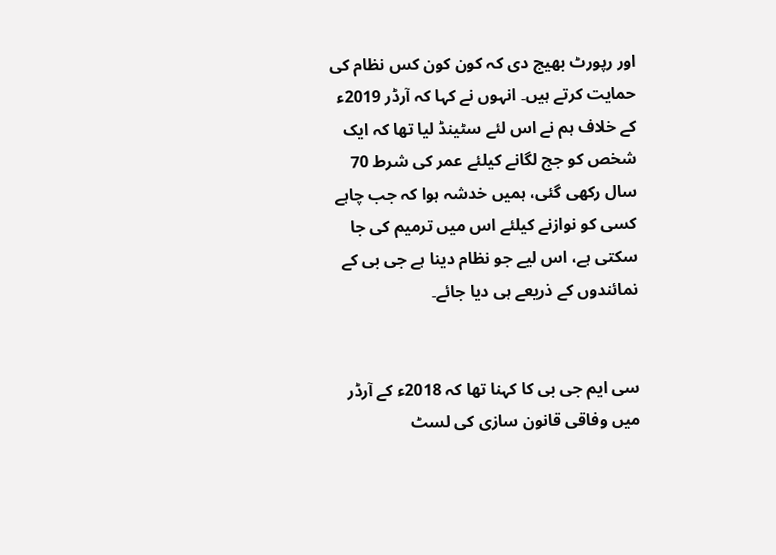اور رپورٹ بھیج دی کہ کون کون کس نظام کی حمایت کرتے ہیں۔ انہوں نے کہا کہ آرڈر 2019ء کے خلاف ہم نے اس لئے سٹینڈ لیا تھا کہ ایک شخص کو جج لگانے کیلئے عمر کی شرط 70 سال رکھی گئی، ہمیں خدشہ ہوا کہ جب چاہے کسی کو نوازنے کیلئے اس میں ترمیم کی جا سکتی ہے، اس لیے جو نظام دینا ہے جی بی کے نمائندوں کے ذریعے ہی دیا جائے۔


سی ایم جی بی کا کہنا تھا کہ 2018ء کے آرڈر میں وفاقی قانون سازی کی لسٹ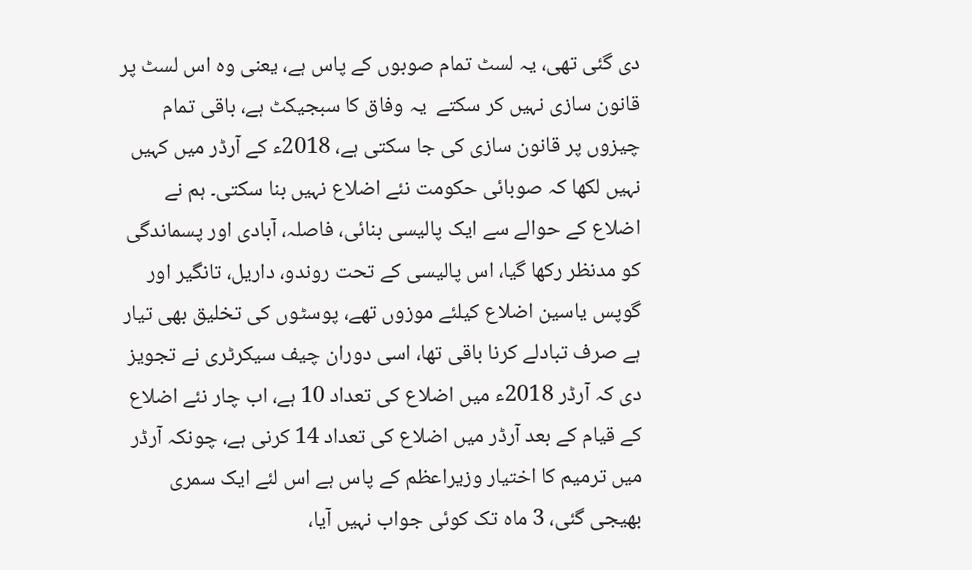دی گئی تھی، یہ لسٹ تمام صوبوں کے پاس ہے، یعنی وہ اس لسٹ پر قانون سازی نہیں کر سکتے  یہ وفاق کا سبجیکٹ ہے، باقی تمام چیزوں پر قانون سازی کی جا سکتی ہے، 2018ء کے آرڈر میں کہیں نہیں لکھا کہ صوبائی حکومت نئے اضلاع نہیں بنا سکتی۔ ہم نے اضلاع کے حوالے سے ایک پالیسی بنائی، فاصلہ، آبادی اور پسماندگی کو مدنظر رکھا گیا، اس پالیسی کے تحت روندو، داریل، تانگیر اور گوپس یاسین اضلاع کیلئے موزوں تھے، پوسٹوں کی تخلیق بھی تیار ہے صرف تبادلے کرنا باقی تھا، اسی دوران چیف سیکرٹری نے تجویز دی کہ آرڈر 2018ء میں اضلاع کی تعداد 10 ہے، اب چار نئے اضلاع کے قیام کے بعد آرڈر میں اضلاع کی تعداد 14 کرنی ہے، چونکہ آرڈر میں ترمیم کا اختیار وزیراعظم کے پاس ہے اس لئے ایک سمری بھیجی گئی، 3 ماہ تک کوئی جواب نہیں آیا،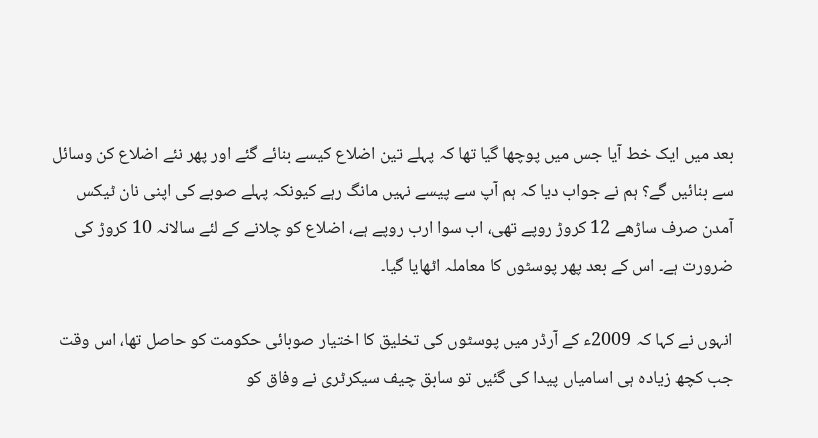بعد میں ایک خط آیا جس میں پوچھا گیا تھا کہ پہلے تین اضلاع کیسے بنائے گئے اور پھر نئے اضلاع کن وسائل سے بنائیں گے؟ ہم نے جواب دیا کہ ہم آپ سے پیسے نہیں مانگ رہے کیونکہ پہلے صوبے کی اپنی نان ٹیکس آمدن صرف ساڑھے 12 کروڑ روپے تھی، اب سوا ارب روپے ہے، اضلاع کو چلانے کے لئے سالانہ 10 کروڑ کی ضرورت ہے۔ اس کے بعد پھر پوسٹوں کا معاملہ اٹھایا گیا۔

انہوں نے کہا کہ 2009ء کے آرڈر میں پوسٹوں کی تخلیق کا اختیار صوبائی حکومت کو حاصل تھا، اس وقت جب کچھ زیادہ ہی اسامیاں پیدا کی گئیں تو سابق چیف سیکرٹری نے وفاق کو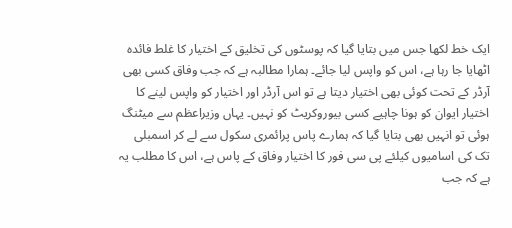ایک خط لکھا جس میں بتایا گیا کہ پوسٹوں کی تخلیق کے اختیار کا غلط فائدہ اٹھایا جا رہا ہے، اس کو واپس لیا جائے۔ ہمارا مطالبہ ہے کہ جب وفاق کسی بھی آرڈر کے تحت کوئی بھی اختیار دیتا ہے تو اس آرڈر اور اختیار کو واپس لینے کا اختیار ایوان کو ہونا چاہیے کسی بیوروکریٹ کو نہیں۔ یہاں وزیراعظم سے میٹنگ ہوئی تو انہیں بھی بتایا گیا کہ ہمارے پاس پرائمری سکول سے لے کر اسمبلی تک کی اسامیوں کیلئے پی سی فور کا اختیار وفاق کے پاس ہے، اس کا مطلب یہ ہے کہ جب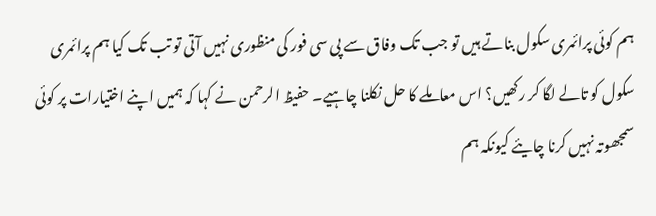ہم کوئی پرائمری سکول بناتے ہیں تو جب تک وفاق سے پی سی فور کی منظوری نہیں آتی تو تب تک کیا ہم پرائمری سکول کو تالے لگا کر رکھیں؟ اس معاملے کا حل نکلنا چاہیے۔ حفیظ الرحمن نے کہا کہ ہمیں اپنے اختیارات پر کوئی سمجھوتہ نہیں کرنا چایئے کیونکہ ہم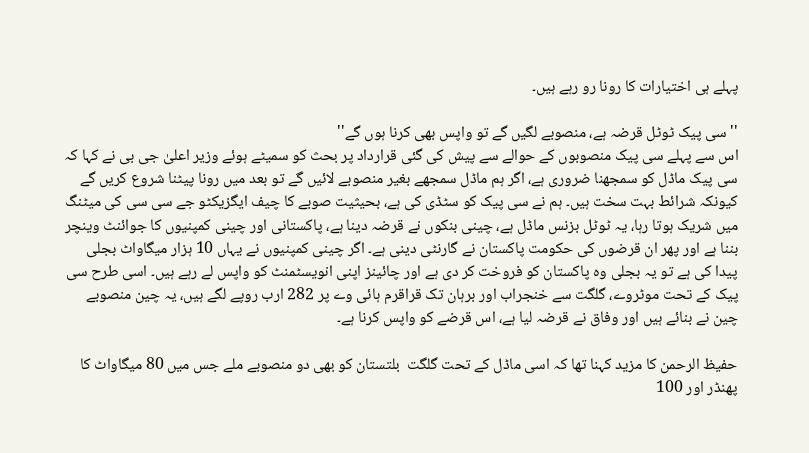پہلے ہی اختیارات کا رونا رو رہے ہیں۔

''سی پیک ٹوٹل قرضہ ہے، منصوبے لگیں گے تو واپس بھی کرنا ہوں گے''
اس سے پہلے سی پیک منصوبوں کے حوالے سے پیش کی گئی قرارداد پر بحث کو سمیٹے ہوئے وزیر اعلیٰ جی بی نے کہا کہ سی پیک ماڈل کو سمجھنا ضروری ہے، اگر ہم ماڈل سمجھے بغیر منصوبے لائیں گے تو بعد میں رونا پیٹنا شروع کریں گے کیونکہ شرائط بہت سخت ہیں۔ ہم نے سی پیک کو سٹڈی کی ہے، بحیثیت صوبے کا چیف ایگزیکٹو جے سی سی کی میٹنگ میں شریک ہوتا رہا، یہ ٹوٹل بزنس ماڈل ہے، چینی بنکوں نے قرضہ دینا ہے، پاکستانی اور چینی کمپنیوں کا جوائنٹ وینچر بننا ہے اور پھر ان قرضوں کی حکومت پاکستان نے گارنٹی دینی ہے۔ اگر چینی کمپنیوں نے یہاں 10 ہزار میگاواٹ بجلی پیدا کی ہے تو یہ بجلی وہ پاکستان کو فروخت کر دی ہے اور چائینز اپنی انویسٹمنٹ کو واپس لے رہے ہیں۔ اسی طرح سی پیک کے تحت موٹروے، گلگت سے خنجراب اور برہان تک قراقرم ہائی وے پر 282 ارب روپے لگے ہیں، یہ چین منصوبے چین نے بنائے ہیں اور وفاق نے قرضہ لیا ہے، اس قرضے کو واپس کرنا ہے۔

حفیظ الرحمن کا مزید کہنا تھا کہ اسی ماڈل کے تحت گلگت  بلتستان کو بھی دو منصوبے ملے جس میں 80 میگاواٹ کا پھنڈر اور 100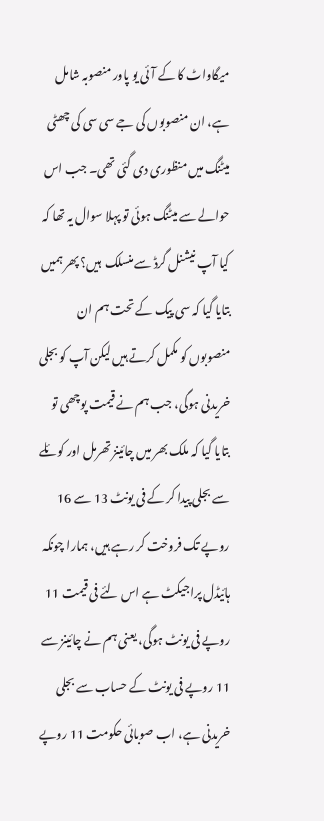میگاواٹ کا کے آئی یو پاور منصوبہ شامل ہے، ان منصوبوں کی جے سی سی کی چھٹی میٹنگ میں منظوری دی گئی تھی۔ جب اس حوالے سے میٹنگ ہوئی تو پہلا سوال یہ تھا کہ کیا آپ نیشنل گرڈ سے منسلک  ہیں؟ پھر ہمیں بتایا گیا کہ سی پیک کے تحت ہم ان منصوبوں کو مکمل کرتے ہیں لیکن آپ کو بجلی خریدنی ہوگی، جب ہم نے قیمت پوچھی تو بتایا گیا کہ ملک بھر میں چائینز تھرمل اور کوئلے سے بجلی پیدا کر کے فی یونٹ 13 سے 16 روپے تک فروخت کر رہے ہیں، ہمارا چونکہ ہائیڈل پراجیکٹ ہے اس لئے فی قیمت 11 روپے فی یونٹ ہوگی، یعنی ہم نے چائینز سے 11 روپے فی یونٹ کے حساب سے بجلی خریدنی ہے، اب صوبائی حکومت 11 روپے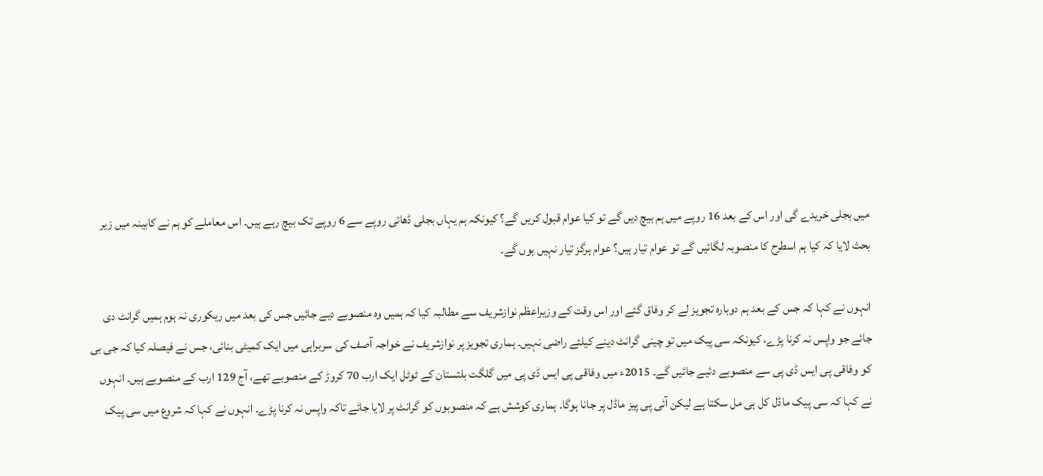میں بجلی خریدے گی اور اس کے بعد 16 روپے میں ہم بیچ دیں گے تو کیا عوام قبول کریں گے؟ کیونکہ ہم یہاں بجلی ڈھائی روپے سے 6 روپے تک بیچ رہے ہیں۔ اس معاملے کو ہم نے کابینہ میں زیر بحث لایا کہ کیا ہم اسطرح کا منصوبہ لگائیں گے تو عوام تیار ہیں؟ عوام ہرگز تیار نہیں ہوں گے۔

انہوں نے کہا کہ جس کے بعد ہم دوبارہ تجویز لے کر وفاق گئے اور اس وقت کے وزیراعظم نوازشریف سے مطالبہ کیا کہ ہمیں وہ منصوبے دیے جائیں جس کی بعد میں ریکوری نہ ہوم ہمیں گرانٹ دی جائے جو واپس نہ کرنا پڑے، کیونکہ سی پیک میں تو چینی گرانٹ دینے کیلئے راضی نہیں۔ ہماری تجویز پر نوازشریف نے خواجہ آصف کی سربراہی میں ایک کمیٹی بنائی، جس نے فیصلہ کیا کہ جی بی کو وفاقی پی ایس ڈی پی سے منصوبے دئیے جائیں گے۔ 2015ء میں وفاقی پی ایس ڈی پی میں گلگت بلتستان کے ٹوٹل ایک ارب 70 کروڑ کے منصوبے تھے، آج 129 ارب کے منصوبے ہیں۔ انہوں نے کہا کہ سی پیک ماڈل کل ہی مل سکتا ہے لیکن آئی پی پیز ماڈل پر جانا ہوگا۔ ہماری کوشش ہے کہ منصوبوں کو گرانٹ پر لایا جائے تاکہ واپس نہ کرنا پڑے۔ انہوں نے کہا کہ شروع میں سی پیک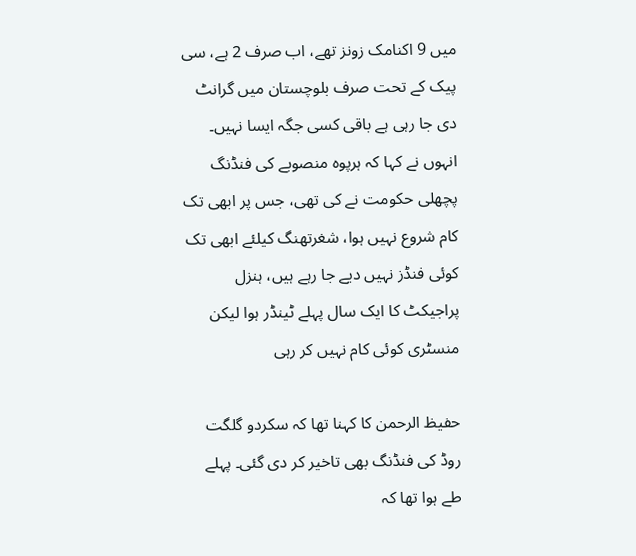میں 9 اکنامک زونز تھے، اب صرف 2 ہے، سی پیک کے تحت صرف بلوچستان میں گرانٹ دی جا رہی ہے باقی کسی جگہ ایسا نہیں۔ انہوں نے کہا کہ ہرپوہ منصوبے کی فنڈنگ پچھلی حکومت نے کی تھی، جس پر ابھی تک کام شروع نہیں ہوا، شغرتھنگ کیلئے ابھی تک کوئی فنڈز نہیں دیے جا رہے ہیں، ہنزل پراجیکٹ کا ایک سال پہلے ٹینڈر ہوا لیکن منسٹری کوئی کام نہیں کر رہی

حفیظ الرحمن کا کہنا تھا کہ سکردو گلگت روڈ کی فنڈنگ بھی تاخیر کر دی گئی۔ پہلے طے ہوا تھا کہ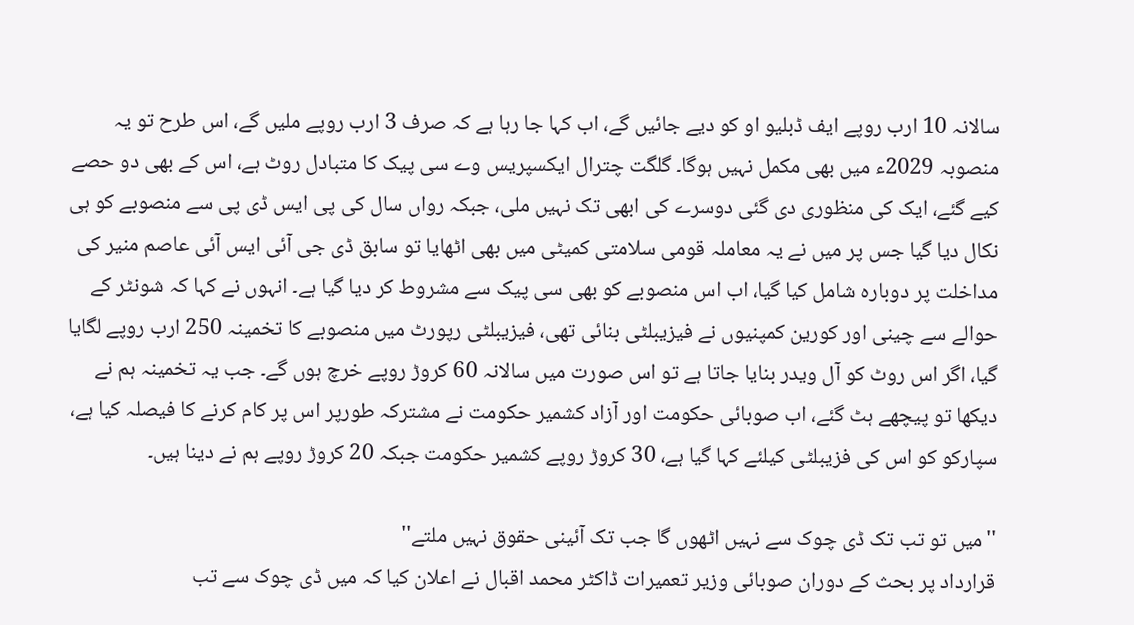سالانہ 10 ارب روپے ایف ڈبلیو او کو دیے جائیں گے، اب کہا جا رہا ہے کہ صرف 3 ارب روپے ملیں گے، اس طرح تو یہ منصوبہ 2029ء میں بھی مکمل نہیں ہوگا۔ گلگت چترال ایکسپریس وے سی پیک کا متبادل روٹ ہے، اس کے بھی دو حصے کیے گئے، ایک کی منظوری دی گئی دوسرے کی ابھی تک نہیں ملی، جبکہ رواں سال کی پی ایس ڈی پی سے منصوبے کو ہی نکال دیا گیا جس پر میں نے یہ معاملہ قومی سلامتی کمیٹی میں بھی اٹھایا تو سابق ڈی جی آئی ایس آئی عاصم منیر کی مداخلت پر دوبارہ شامل کیا گیا، اب اس منصوبے کو بھی سی پیک سے مشروط کر دیا گیا ہے۔ انہوں نے کہا کہ شونٹر کے حوالے سے چینی اور کورین کمپنیوں نے فیزیبلٹی بنائی تھی، فیزیبلٹی رپورٹ میں منصوبے کا تخمینہ 250 ارب روپے لگایا گیا، اگر اس روٹ کو آل ویدر بنایا جاتا ہے تو اس صورت میں سالانہ 60 کروڑ روپے خرچ ہوں گے۔ جب یہ تخمینہ ہم نے دیکھا تو پیچھے ہٹ گئے، اب صوبائی حکومت اور آزاد کشمیر حکومت نے مشترکہ طورپر اس پر کام کرنے کا فیصلہ کیا ہے، سپارکو کو اس کی فزیبلٹی کیلئے کہا گیا ہے، 30 کروڑ روپے کشمیر حکومت جبکہ 20 کروڑ روپے ہم نے دینا ہیں۔

''میں تو تب تک ڈی چوک سے نہیں اٹھوں گا جب تک آئینی حقوق نہیں ملتے''
قرارداد پر بحث کے دوران صوبائی وزیر تعمیرات ڈاکٹر محمد اقبال نے اعلان کیا کہ میں ڈی چوک سے تب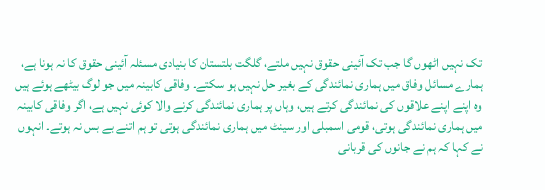تک نہیں اٹھوں گا جب تک آئینی حقوق نہیں ملتے، گلگت بلتستان کا بنیادی مسئلہ آئینی حقوق کا نہ ہونا ہے، ہمارے مسائل وفاق میں ہماری نمائندگی کے بغیر حل نہیں ہو سکتے۔ وفاقی کابینہ میں جو لوگ بیٹھے ہوئے ہیں وہ اپنے اپنے علاقوں کی نمائندگی کرتے ہیں، وہاں پر ہماری نمائندگی کرنے والا کوئی نہیں ہے، اگر وفاقی کابینہ میں ہماری نمائندگی ہوتی، قومی اسمبلی اور سینٹ میں ہماری نمائندگی ہوتی تو ہم اتنے بے بس نہ ہوتے۔ انہوں نے کہا کہ ہم نے جانوں کی قربانی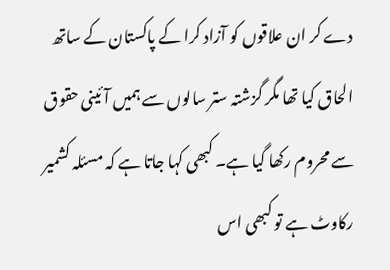دے کر ان علاقوں کو آزاد کرا کے پاکستان کے ساتھ الحاق کیا تھا مگر گزشتہ ستر سالوں سے ہمیں آئینی حقوق سے محروم رکھا گیا ہے۔ کبھی کہا جاتا ہے کہ مسئلہ کشمیر رکاوٹ ہے تو کبھی اس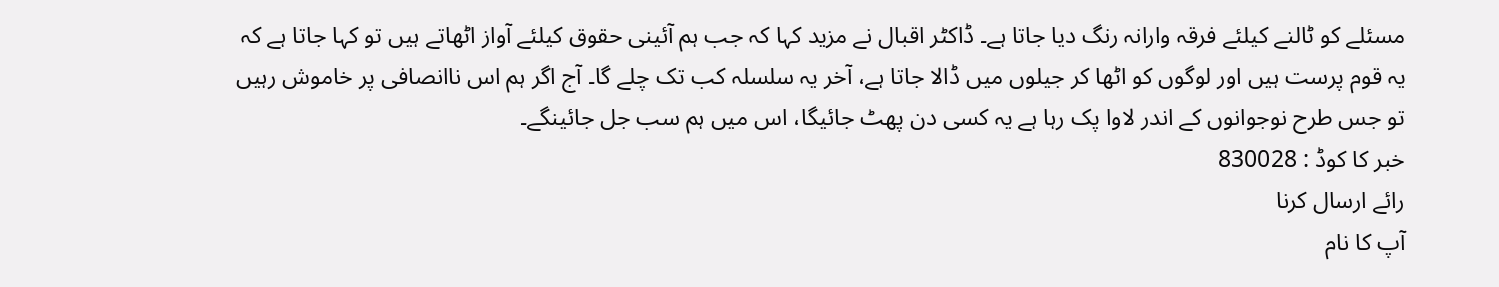مسئلے کو ٹالنے کیلئے فرقہ وارانہ رنگ دیا جاتا ہے۔ ڈاکٹر اقبال نے مزید کہا کہ جب ہم آئینی حقوق کیلئے آواز اٹھاتے ہیں تو کہا جاتا ہے کہ یہ قوم پرست ہیں اور لوگوں کو اٹھا کر جیلوں میں ڈالا جاتا ہے، آخر یہ سلسلہ کب تک چلے گا۔ آج اگر ہم اس ناانصافی پر خاموش رہیں تو جس طرح نوجوانوں کے اندر لاوا پک رہا ہے یہ کسی دن پھٹ جائیگا، اس میں ہم سب جل جائینگے۔
خبر کا کوڈ : 830028
رائے ارسال کرنا
آپ کا نام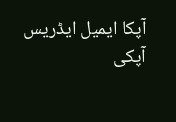آپکا ایمیل ایڈریس
آپکی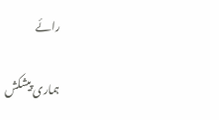رائے

ہماری پیشکش